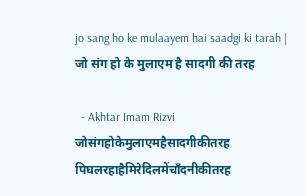jo sang ho ke mulaayem hai saadgi ki tarah | जो संग हो के मुलाएम है सादगी की तरह

  - Akhtar Imam Rizvi
जोसंगहोकेमुलाएमहैसादगीकीतरह
पिघलरहाहैमिरेदिलमेंचाँदनीकीतरह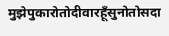मुझेपुकारोतोदीवारहूँसुनोतोसदा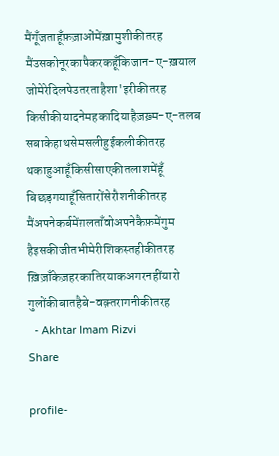मैंगूँजताहूँफ़ज़ाओंमेंख़ामुशीकीतरह
मैंउसकोनूरकापैकरकहूँकिजान-ए-ख़याल
जोमेरेदिलपेउतरताहैशा'इरीकीतरह
किसीकीयादनेमहकादियाहैज़ख़्म-ए-तलब
सबाकेहाथसेमसलीहुईकलीकीतरह
थकाहुआहूँकिसीसाएकीतलाशमेंहूँ
बिछड़गयाहूँसितारोंसेरौशनीकीतरह
मैंअपनेकर्बमेंग़लताँवोअपनेकैफ़मेंगुम
हैइसकीजीतभीमेरीशिकस्तहीकीतरह
ख़िज़ाँकेज़हरकातिरयाकअगरनहींयारो
गुलोंकीबातहैबे-वक़्तरागनीकीतरह
  - Akhtar Imam Rizvi
Share

profile-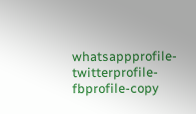whatsappprofile-twitterprofile-fbprofile-copy